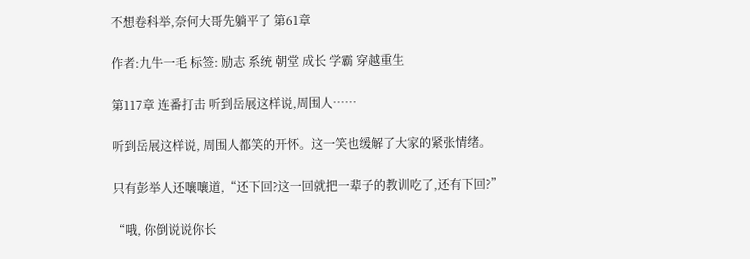不想卷科举,奈何大哥先躺平了 第61章

作者:九牛一毛 标签: 励志 系统 朝堂 成长 学霸 穿越重生

第117章 连番打击 听到岳展这样说,周围人……

听到岳展这样说, 周围人都笑的开怀。这一笑也缓解了大家的紧张情绪。

只有彭举人还嚷嚷道,“还下回?这一回就把一辈子的教训吃了,还有下回?”

“哦, 你倒说说你长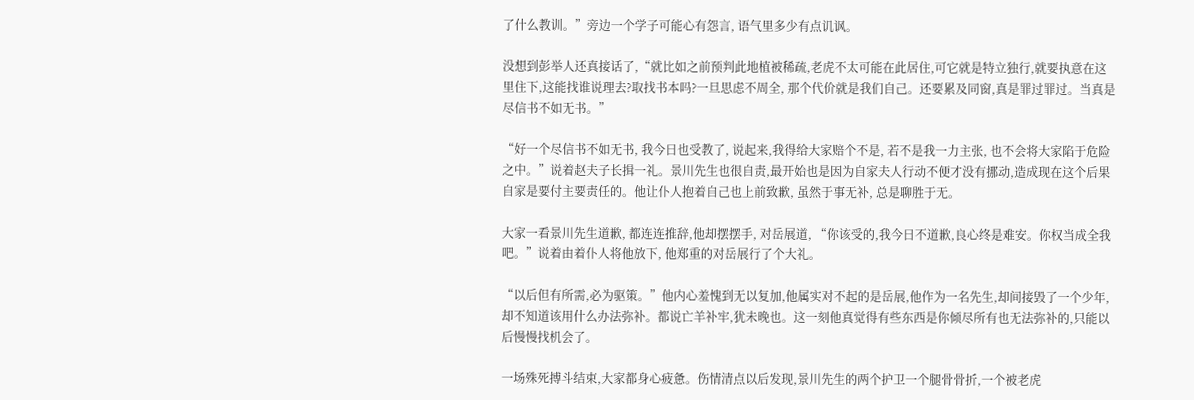了什么教训。”旁边一个学子可能心有怨言, 语气里多少有点讥讽。

没想到彭举人还真接话了,“就比如之前预判此地植被稀疏,老虎不太可能在此居住,可它就是特立独行,就要执意在这里住下,这能找谁说理去?取找书本吗?一旦思虑不周全, 那个代价就是我们自己。还要累及同窗,真是罪过罪过。当真是尽信书不如无书。”

“好一个尽信书不如无书, 我今日也受教了, 说起来,我得给大家赔个不是, 若不是我一力主张, 也不会将大家陷于危险之中。”说着赵夫子长揖一礼。景川先生也很自责,最开始也是因为自家夫人行动不便才没有挪动,造成现在这个后果自家是要付主要责任的。他让仆人抱着自己也上前致歉, 虽然于事无补, 总是聊胜于无。

大家一看景川先生道歉, 都连连推辞,他却摆摆手, 对岳展道, “你该受的,我今日不道歉,良心终是难安。你权当成全我吧。”说着由着仆人将他放下, 他郑重的对岳展行了个大礼。

“以后但有所需,必为驱策。”他内心羞愧到无以复加,他属实对不起的是岳展,他作为一名先生,却间接毁了一个少年,却不知道该用什么办法弥补。都说亡羊补牢,犹未晚也。这一刻他真觉得有些东西是你倾尽所有也无法弥补的,只能以后慢慢找机会了。

一场殊死搏斗结束,大家都身心疲惫。伤情清点以后发现,景川先生的两个护卫一个腿骨骨折,一个被老虎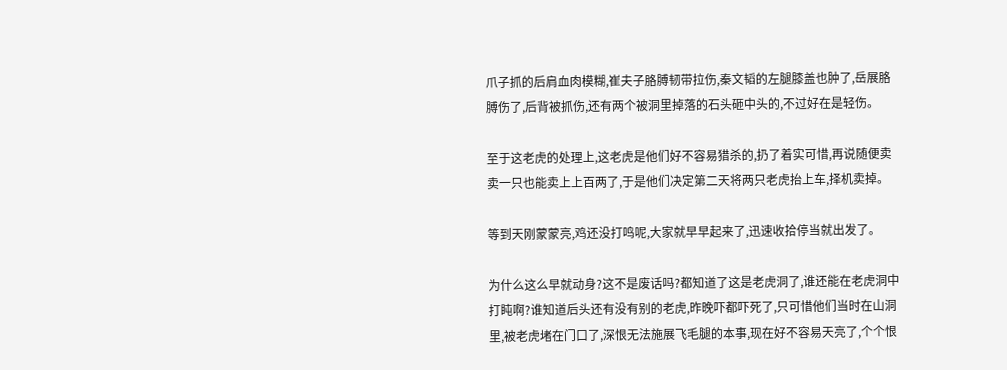爪子抓的后肩血肉模糊,崔夫子胳膊韧带拉伤,秦文韬的左腿膝盖也肿了,岳展胳膊伤了,后背被抓伤,还有两个被洞里掉落的石头砸中头的,不过好在是轻伤。

至于这老虎的处理上,这老虎是他们好不容易猎杀的,扔了着实可惜,再说随便卖卖一只也能卖上上百两了,于是他们决定第二天将两只老虎抬上车,择机卖掉。

等到天刚蒙蒙亮,鸡还没打鸣呢,大家就早早起来了,迅速收拾停当就出发了。

为什么这么早就动身?这不是废话吗?都知道了这是老虎洞了,谁还能在老虎洞中打盹啊?谁知道后头还有没有别的老虎,昨晚吓都吓死了,只可惜他们当时在山洞里,被老虎堵在门口了,深恨无法施展飞毛腿的本事,现在好不容易天亮了,个个恨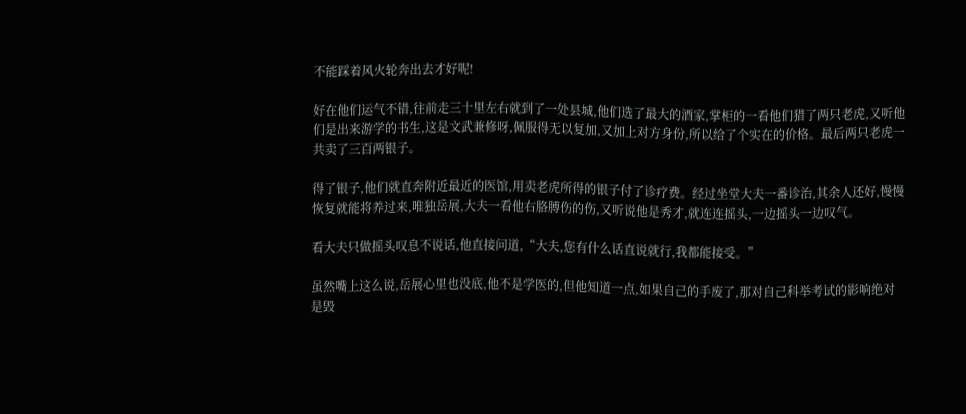不能踩着风火轮奔出去才好呢!

好在他们运气不错,往前走三十里左右就到了一处县城,他们选了最大的酒家,掌柜的一看他们猎了两只老虎,又听他们是出来游学的书生,这是文武兼修呀,佩服得无以复加,又加上对方身份,所以给了个实在的价格。最后两只老虎一共卖了三百两银子。

得了银子,他们就直奔附近最近的医馆,用卖老虎所得的银子付了诊疗费。经过坐堂大夫一番诊治,其余人还好,慢慢恢复就能将养过来,唯独岳展,大夫一看他右胳膊伤的伤,又听说他是秀才,就连连摇头,一边摇头一边叹气。

看大夫只做摇头叹息不说话,他直接问道,“大夫,您有什么话直说就行,我都能接受。”

虽然嘴上这么说,岳展心里也没底,他不是学医的,但他知道一点,如果自己的手废了,那对自己科举考试的影响绝对是毁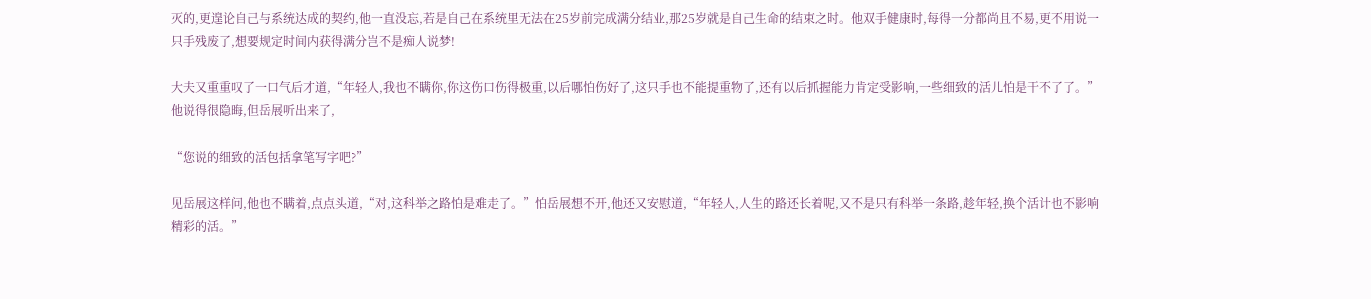灭的,更遑论自己与系统达成的契约,他一直没忘,若是自己在系统里无法在25岁前完成满分结业,那25岁就是自己生命的结束之时。他双手健康时,每得一分都尚且不易,更不用说一只手残废了,想要规定时间内获得满分岂不是痴人说梦!

大夫又重重叹了一口气后才道,“年轻人,我也不瞒你,你这伤口伤得极重,以后哪怕伤好了,这只手也不能提重物了,还有以后抓握能力肯定受影响,一些细致的活儿怕是干不了了。”他说得很隐晦,但岳展听出来了,

“您说的细致的活包括拿笔写字吧?”

见岳展这样问,他也不瞒着,点点头道,“对,这科举之路怕是难走了。”怕岳展想不开,他还又安慰道,“年轻人,人生的路还长着呢,又不是只有科举一条路,趁年轻,换个活计也不影响精彩的活。”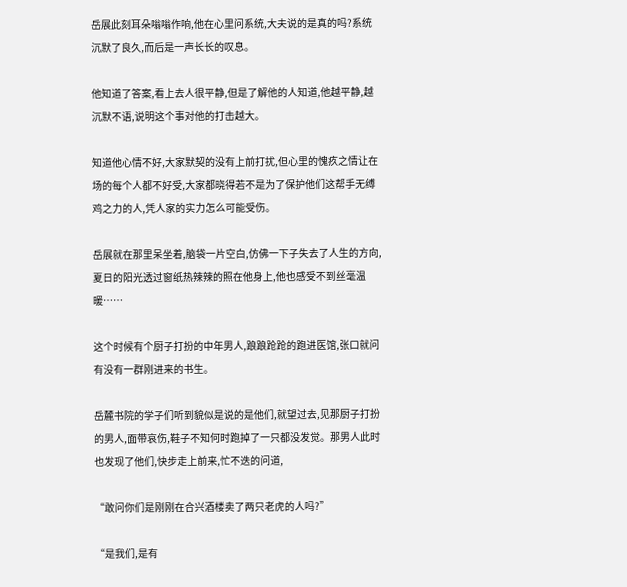岳展此刻耳朵嗡嗡作响,他在心里问系统,大夫说的是真的吗?系统沉默了良久,而后是一声长长的叹息。

他知道了答案,看上去人很平静,但是了解他的人知道,他越平静,越沉默不语,说明这个事对他的打击越大。

知道他心情不好,大家默契的没有上前打扰,但心里的愧疚之情让在场的每个人都不好受,大家都晓得若不是为了保护他们这帮手无缚鸡之力的人,凭人家的实力怎么可能受伤。

岳展就在那里呆坐着,脑袋一片空白,仿佛一下子失去了人生的方向,夏日的阳光透过窗纸热辣辣的照在他身上,他也感受不到丝毫温暖……

这个时候有个厨子打扮的中年男人,踉踉跄跄的跑进医馆,张口就问有没有一群刚进来的书生。

岳麓书院的学子们听到貌似是说的是他们,就望过去,见那厨子打扮的男人,面带哀伤,鞋子不知何时跑掉了一只都没发觉。那男人此时也发现了他们,快步走上前来,忙不迭的问道,

“敢问你们是刚刚在合兴酒楼卖了两只老虎的人吗?”

“是我们,是有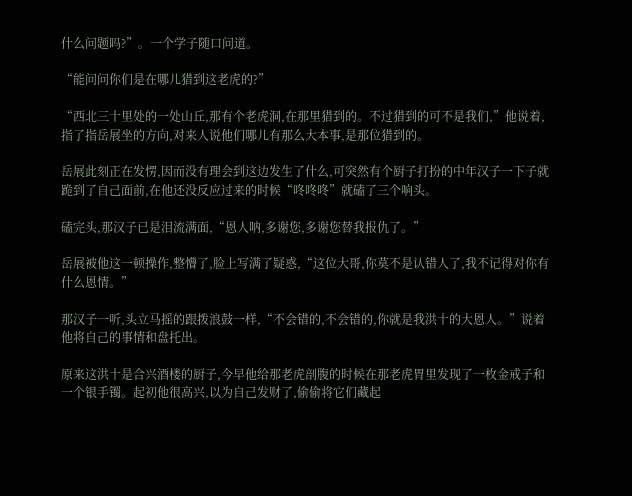什么问题吗?”。一个学子随口问道。

“能问问你们是在哪儿猎到这老虎的?”

“西北三十里处的一处山丘,那有个老虎洞,在那里猎到的。不过猎到的可不是我们,”他说着,指了指岳展坐的方向,对来人说他们哪儿有那么大本事,是那位猎到的。

岳展此刻正在发愣,因而没有理会到这边发生了什么,可突然有个厨子打扮的中年汉子一下子就跪到了自己面前,在他还没反应过来的时候“咚咚咚”就磕了三个响头。

磕完头,那汉子已是泪流满面,“恩人呐,多谢您,多谢您替我报仇了。”

岳展被他这一顿操作,整懵了,脸上写满了疑惑,“这位大哥,你莫不是认错人了,我不记得对你有什么恩情。”

那汉子一听,头立马摇的跟拨浪鼓一样,“不会错的,不会错的,你就是我洪十的大恩人。”说着他将自己的事情和盘托出。

原来这洪十是合兴酒楼的厨子,今早他给那老虎剖腹的时候在那老虎胃里发现了一枚金戒子和一个银手镯。起初他很高兴,以为自己发财了,偷偷将它们藏起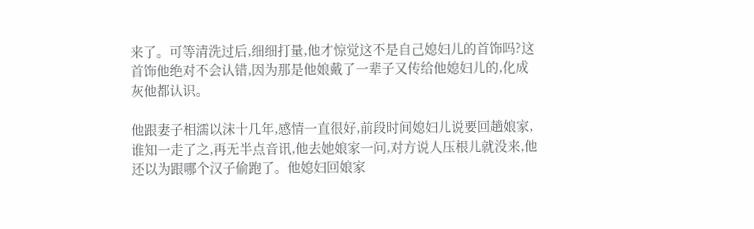来了。可等清洗过后,细细打量,他才惊觉这不是自己媳妇儿的首饰吗?这首饰他绝对不会认错,因为那是他娘戴了一辈子又传给他媳妇儿的,化成灰他都认识。

他跟妻子相濡以沫十几年,感情一直很好,前段时间媳妇儿说要回趟娘家,谁知一走了之,再无半点音讯,他去她娘家一问,对方说人压根儿就没来,他还以为跟哪个汉子偷跑了。他媳妇回娘家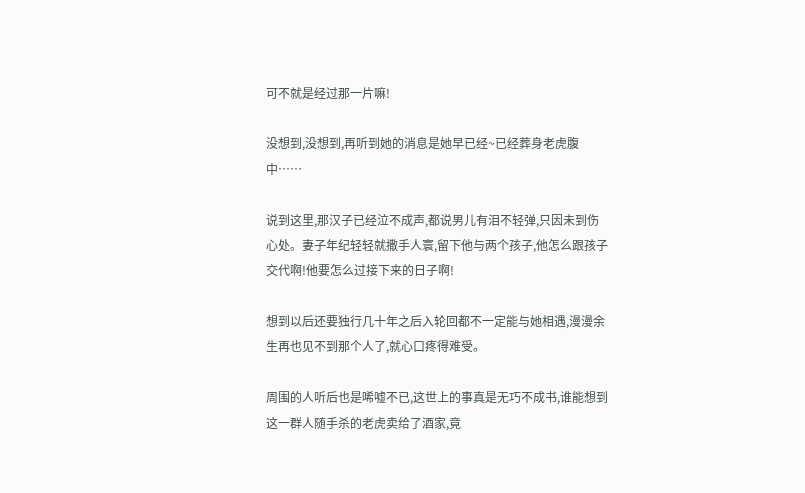可不就是经过那一片嘛!

没想到,没想到,再听到她的消息是她早已经~已经葬身老虎腹中……

说到这里,那汉子已经泣不成声,都说男儿有泪不轻弹,只因未到伤心处。妻子年纪轻轻就撒手人寰,留下他与两个孩子,他怎么跟孩子交代啊!他要怎么过接下来的日子啊!

想到以后还要独行几十年之后入轮回都不一定能与她相遇,漫漫余生再也见不到那个人了,就心口疼得难受。

周围的人听后也是唏嘘不已,这世上的事真是无巧不成书,谁能想到这一群人随手杀的老虎卖给了酒家,竟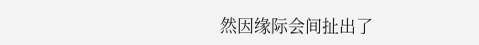然因缘际会间扯出了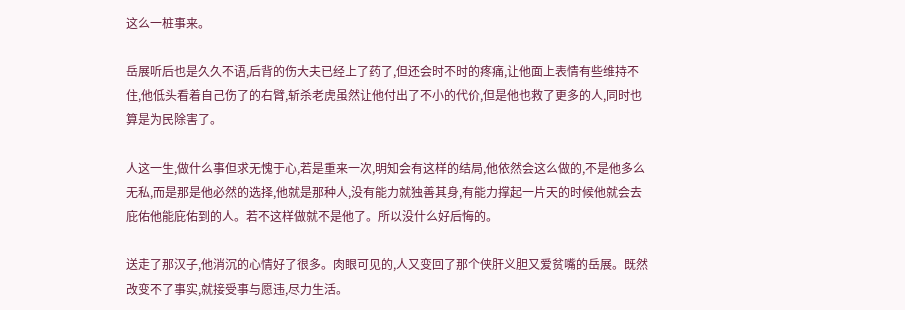这么一桩事来。

岳展听后也是久久不语,后背的伤大夫已经上了药了,但还会时不时的疼痛,让他面上表情有些维持不住,他低头看着自己伤了的右臂,斩杀老虎虽然让他付出了不小的代价,但是他也救了更多的人,同时也算是为民除害了。

人这一生,做什么事但求无愧于心,若是重来一次,明知会有这样的结局,他依然会这么做的,不是他多么无私,而是那是他必然的选择,他就是那种人,没有能力就独善其身,有能力撑起一片天的时候他就会去庇佑他能庇佑到的人。若不这样做就不是他了。所以没什么好后悔的。

送走了那汉子,他消沉的心情好了很多。肉眼可见的,人又变回了那个侠肝义胆又爱贫嘴的岳展。既然改变不了事实,就接受事与愿违,尽力生活。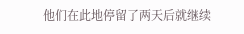他们在此地停留了两天后就继续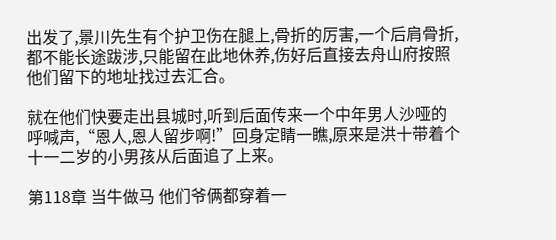出发了,景川先生有个护卫伤在腿上,骨折的厉害,一个后肩骨折,都不能长途跋涉,只能留在此地休养,伤好后直接去舟山府按照他们留下的地址找过去汇合。

就在他们快要走出县城时,听到后面传来一个中年男人沙哑的呼喊声,“恩人,恩人留步啊!”回身定睛一瞧,原来是洪十带着个十一二岁的小男孩从后面追了上来。

第118章 当牛做马 他们爷俩都穿着一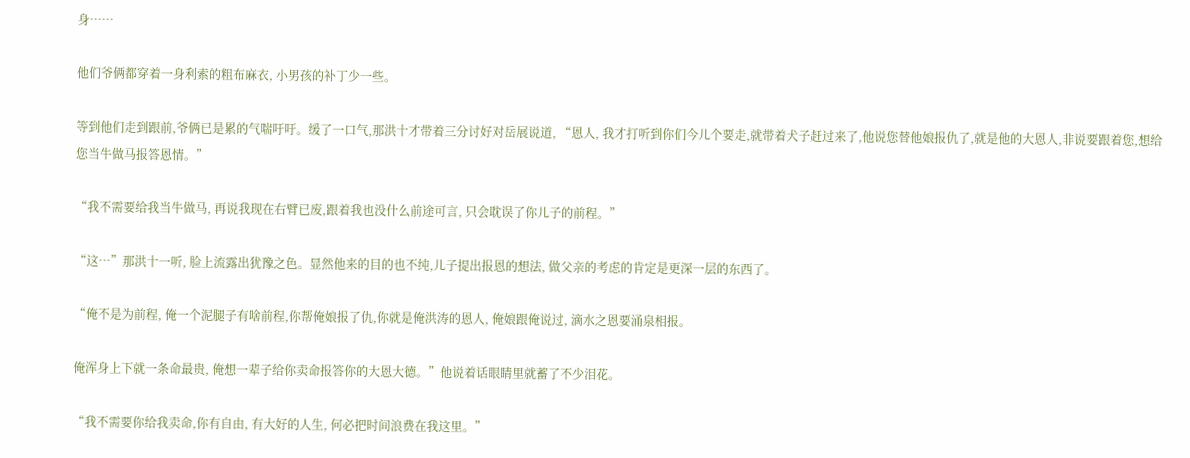身……

他们爷俩都穿着一身利索的粗布麻衣, 小男孩的补丁少一些。

等到他们走到跟前,爷俩已是累的气喘吁吁。缓了一口气,那洪十才带着三分讨好对岳展说道, “恩人, 我才打听到你们今儿个要走,就带着犬子赶过来了,他说您替他娘报仇了,就是他的大恩人,非说要跟着您,想给您当牛做马报答恩情。”

“我不需要给我当牛做马, 再说我现在右臂已废,跟着我也没什么前途可言, 只会耽误了你儿子的前程。”

“这…”那洪十一听, 脸上流露出犹豫之色。显然他来的目的也不纯,儿子提出报恩的想法, 做父亲的考虑的肯定是更深一层的东西了。

“俺不是为前程, 俺一个泥腿子有啥前程,你帮俺娘报了仇,你就是俺洪涛的恩人, 俺娘跟俺说过, 滴水之恩要涌泉相报。

俺浑身上下就一条命最贵, 俺想一辈子给你卖命报答你的大恩大德。”他说着话眼睛里就蓄了不少泪花。

“我不需要你给我卖命,你有自由, 有大好的人生, 何必把时间浪费在我这里。”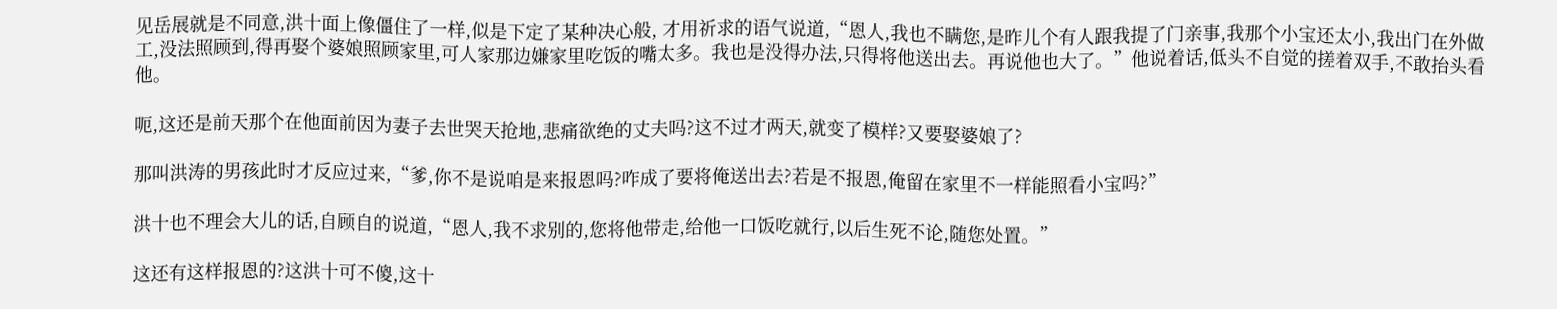见岳展就是不同意,洪十面上像僵住了一样,似是下定了某种决心般, 才用祈求的语气说道,“恩人,我也不瞒您,是昨儿个有人跟我提了门亲事,我那个小宝还太小,我出门在外做工,没法照顾到,得再娶个婆娘照顾家里,可人家那边嫌家里吃饭的嘴太多。我也是没得办法,只得将他送出去。再说他也大了。”他说着话,低头不自觉的搓着双手,不敢抬头看他。

呃,这还是前天那个在他面前因为妻子去世哭天抢地,悲痛欲绝的丈夫吗?这不过才两天,就变了模样?又要娶婆娘了?

那叫洪涛的男孩此时才反应过来,“爹,你不是说咱是来报恩吗?咋成了要将俺送出去?若是不报恩,俺留在家里不一样能照看小宝吗?”

洪十也不理会大儿的话,自顾自的说道,“恩人,我不求别的,您将他带走,给他一口饭吃就行,以后生死不论,随您处置。”

这还有这样报恩的?这洪十可不傻,这十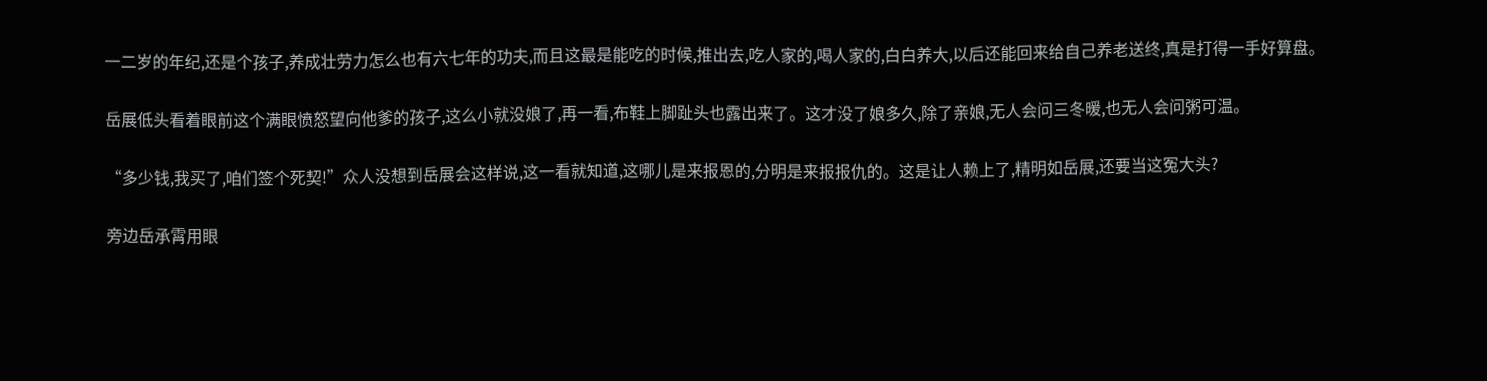一二岁的年纪,还是个孩子,养成壮劳力怎么也有六七年的功夫,而且这最是能吃的时候,推出去,吃人家的,喝人家的,白白养大,以后还能回来给自己养老送终,真是打得一手好算盘。

岳展低头看着眼前这个满眼愤怒望向他爹的孩子,这么小就没娘了,再一看,布鞋上脚趾头也露出来了。这才没了娘多久,除了亲娘,无人会问三冬暖,也无人会问粥可温。

“多少钱,我买了,咱们签个死契!”众人没想到岳展会这样说,这一看就知道,这哪儿是来报恩的,分明是来报报仇的。这是让人赖上了,精明如岳展,还要当这冤大头?

旁边岳承霄用眼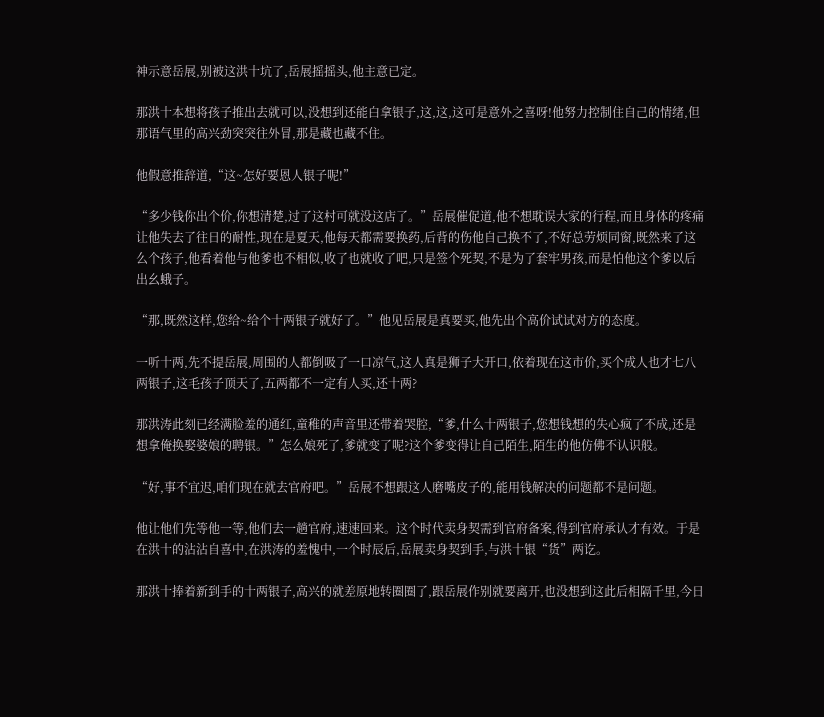神示意岳展,别被这洪十坑了,岳展摇摇头,他主意已定。

那洪十本想将孩子推出去就可以,没想到还能白拿银子,这,这,这可是意外之喜呀!他努力控制住自己的情绪,但那语气里的高兴劲突突往外冒,那是藏也藏不住。

他假意推辞道,“这~怎好要恩人银子呢!”

“多少钱你出个价,你想清楚,过了这村可就没这店了。”岳展催促道,他不想耽误大家的行程,而且身体的疼痛让他失去了往日的耐性,现在是夏天,他每天都需要换药,后背的伤他自己换不了,不好总劳烦同窗,既然来了这么个孩子,他看着他与他爹也不相似,收了也就收了吧,只是签个死契,不是为了套牢男孩,而是怕他这个爹以后出幺蛾子。

“那,既然这样,您给~给个十两银子就好了。”他见岳展是真要买,他先出个高价试试对方的态度。

一听十两,先不提岳展,周围的人都倒吸了一口凉气,这人真是狮子大开口,依着现在这市价,买个成人也才七八两银子,这毛孩子顶天了,五两都不一定有人买,还十两?

那洪涛此刻已经满脸羞的通红,童稚的声音里还带着哭腔,“爹,什么十两银子,您想钱想的失心疯了不成,还是想拿俺换娶婆娘的聘银。”怎么娘死了,爹就变了呢?这个爹变得让自己陌生,陌生的他仿佛不认识般。

“好,事不宜迟,咱们现在就去官府吧。”岳展不想跟这人磨嘴皮子的,能用钱解决的问题都不是问题。

他让他们先等他一等,他们去一趟官府,速速回来。这个时代卖身契需到官府备案,得到官府承认才有效。于是在洪十的沾沾自喜中,在洪涛的羞愧中,一个时辰后,岳展卖身契到手,与洪十银“货”两讫。

那洪十捧着新到手的十两银子,高兴的就差原地转圈圈了,跟岳展作别就要离开,也没想到这此后相隔千里,今日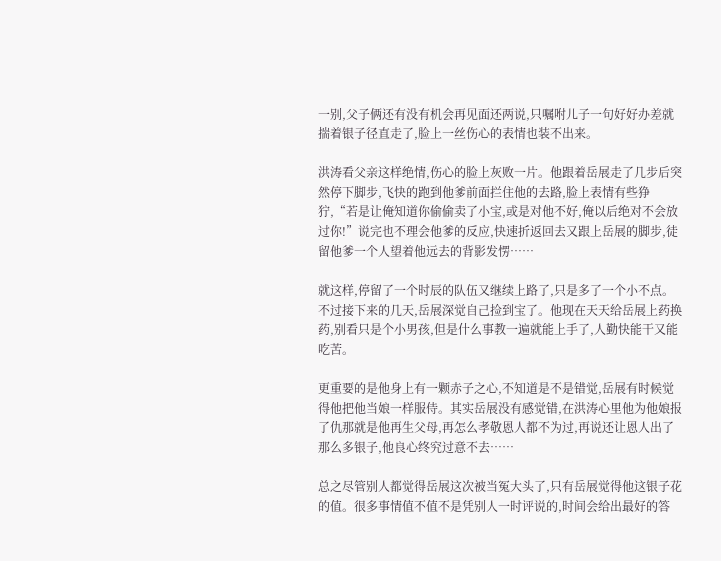一别,父子俩还有没有机会再见面还两说,只嘱咐儿子一句好好办差就揣着银子径直走了,脸上一丝伤心的表情也装不出来。

洪涛看父亲这样绝情,伤心的脸上灰败一片。他跟着岳展走了几步后突然停下脚步,飞快的跑到他爹前面拦住他的去路,脸上表情有些狰狞,“若是让俺知道你偷偷卖了小宝,或是对他不好,俺以后绝对不会放过你!”说完也不理会他爹的反应,快速折返回去又跟上岳展的脚步,徒留他爹一个人望着他远去的背影发愣……

就这样,停留了一个时辰的队伍又继续上路了,只是多了一个小不点。不过接下来的几天,岳展深觉自己捡到宝了。他现在天天给岳展上药换药,别看只是个小男孩,但是什么事教一遍就能上手了,人勤快能干又能吃苦。

更重要的是他身上有一颗赤子之心,不知道是不是错觉,岳展有时候觉得他把他当娘一样服侍。其实岳展没有感觉错,在洪涛心里他为他娘报了仇那就是他再生父母,再怎么孝敬恩人都不为过,再说还让恩人出了那么多银子,他良心终究过意不去……

总之尽管别人都觉得岳展这次被当冤大头了,只有岳展觉得他这银子花的值。很多事情值不值不是凭别人一时评说的,时间会给出最好的答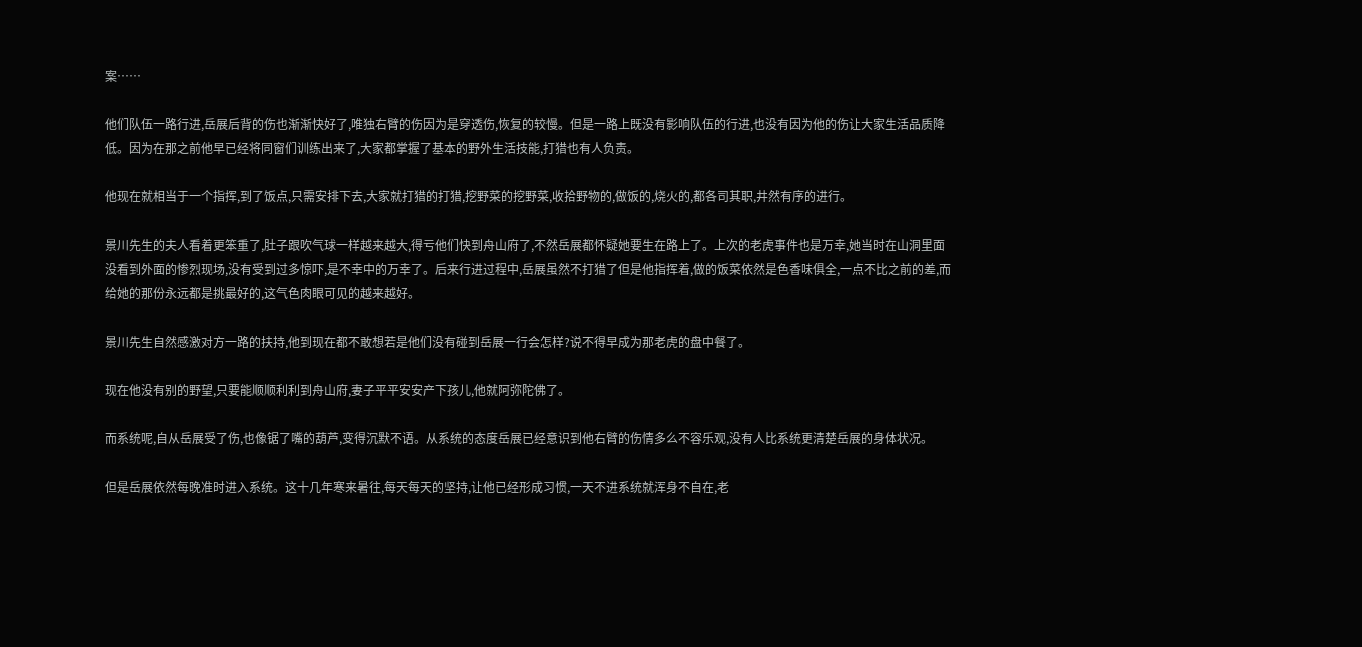案……

他们队伍一路行进,岳展后背的伤也渐渐快好了,唯独右臂的伤因为是穿透伤,恢复的较慢。但是一路上既没有影响队伍的行进,也没有因为他的伤让大家生活品质降低。因为在那之前他早已经将同窗们训练出来了,大家都掌握了基本的野外生活技能,打猎也有人负责。

他现在就相当于一个指挥,到了饭点,只需安排下去,大家就打猎的打猎,挖野菜的挖野菜,收拾野物的,做饭的,烧火的,都各司其职,井然有序的进行。

景川先生的夫人看着更笨重了,肚子跟吹气球一样越来越大,得亏他们快到舟山府了,不然岳展都怀疑她要生在路上了。上次的老虎事件也是万幸,她当时在山洞里面没看到外面的惨烈现场,没有受到过多惊吓,是不幸中的万幸了。后来行进过程中,岳展虽然不打猎了但是他指挥着,做的饭菜依然是色香味俱全,一点不比之前的差,而给她的那份永远都是挑最好的,这气色肉眼可见的越来越好。

景川先生自然感激对方一路的扶持,他到现在都不敢想若是他们没有碰到岳展一行会怎样?说不得早成为那老虎的盘中餐了。

现在他没有别的野望,只要能顺顺利利到舟山府,妻子平平安安产下孩儿,他就阿弥陀佛了。

而系统呢,自从岳展受了伤,也像锯了嘴的葫芦,变得沉默不语。从系统的态度岳展已经意识到他右臂的伤情多么不容乐观,没有人比系统更清楚岳展的身体状况。

但是岳展依然每晚准时进入系统。这十几年寒来暑往,每天每天的坚持,让他已经形成习惯,一天不进系统就浑身不自在,老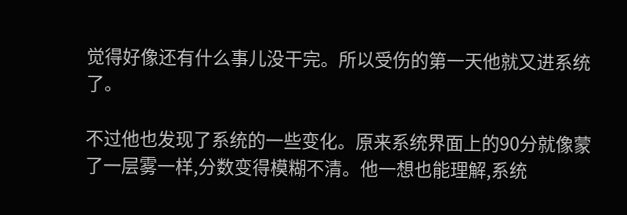觉得好像还有什么事儿没干完。所以受伤的第一天他就又进系统了。

不过他也发现了系统的一些变化。原来系统界面上的90分就像蒙了一层雾一样,分数变得模糊不清。他一想也能理解,系统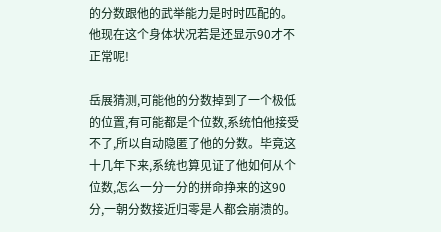的分数跟他的武举能力是时时匹配的。他现在这个身体状况若是还显示90才不正常呢!

岳展猜测,可能他的分数掉到了一个极低的位置,有可能都是个位数,系统怕他接受不了,所以自动隐匿了他的分数。毕竟这十几年下来,系统也算见证了他如何从个位数,怎么一分一分的拼命挣来的这90分,一朝分数接近归零是人都会崩溃的。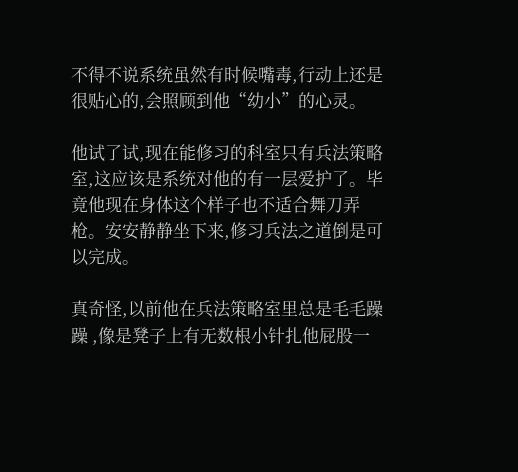不得不说系统虽然有时候嘴毒,行动上还是很贴心的,会照顾到他“幼小”的心灵。

他试了试,现在能修习的科室只有兵法策略室,这应该是系统对他的有一层爱护了。毕竟他现在身体这个样子也不适合舞刀弄枪。安安静静坐下来,修习兵法之道倒是可以完成。

真奇怪,以前他在兵法策略室里总是毛毛躁躁 ,像是凳子上有无数根小针扎他屁股一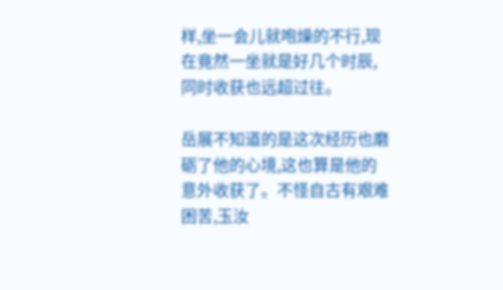样,坐一会儿就咆燥的不行,现在竟然一坐就是好几个时辰,同时收获也远超过往。

岳展不知道的是这次经历也磨砺了他的心境,这也算是他的意外收获了。不怪自古有艰难困苦,玉汝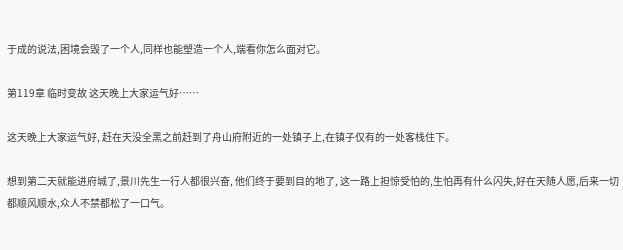于成的说法,困境会毁了一个人,同样也能塑造一个人,端看你怎么面对它。

第119章 临时变故 这天晚上大家运气好……

这天晚上大家运气好, 赶在天没全黑之前赶到了舟山府附近的一处镇子上,在镇子仅有的一处客栈住下。

想到第二天就能进府城了,景川先生一行人都很兴奋, 他们终于要到目的地了, 这一路上担惊受怕的,生怕再有什么闪失,好在天随人愿,后来一切都顺风顺水,众人不禁都松了一口气。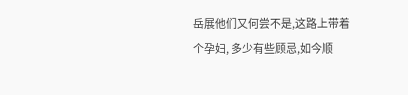岳展他们又何尝不是,这路上带着个孕妇, 多少有些顾忌,如今顺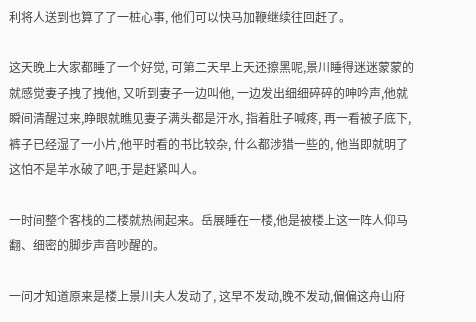利将人送到也算了了一桩心事, 他们可以快马加鞭继续往回赶了。

这天晚上大家都睡了一个好觉, 可第二天早上天还擦黑呢,景川睡得迷迷蒙蒙的就感觉妻子拽了拽他, 又听到妻子一边叫他, 一边发出细细碎碎的呻吟声,他就瞬间清醒过来,睁眼就瞧见妻子满头都是汗水, 指着肚子喊疼, 再一看被子底下, 裤子已经湿了一小片,他平时看的书比较杂, 什么都涉猎一些的, 他当即就明了这怕不是羊水破了吧,于是赶紧叫人。

一时间整个客栈的二楼就热闹起来。岳展睡在一楼,他是被楼上这一阵人仰马翻、细密的脚步声音吵醒的。

一问才知道原来是楼上景川夫人发动了, 这早不发动,晚不发动,偏偏这舟山府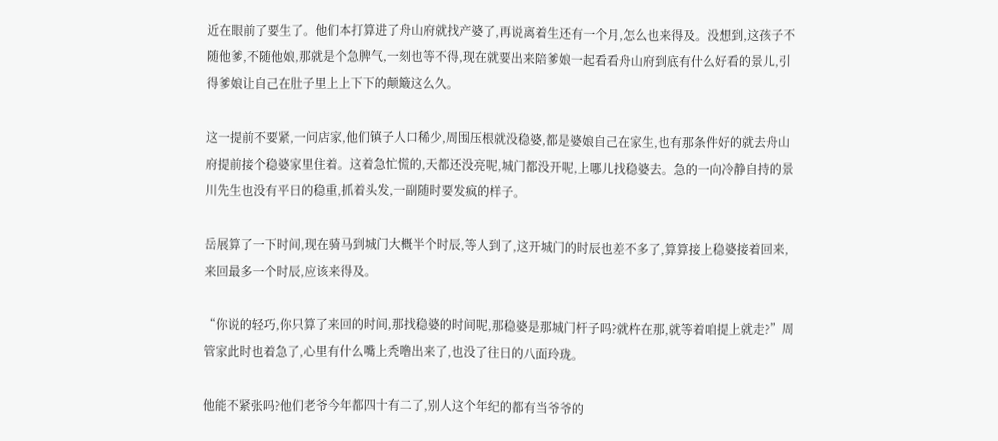近在眼前了要生了。他们本打算进了舟山府就找产婆了,再说离着生还有一个月,怎么也来得及。没想到,这孩子不随他爹,不随他娘,那就是个急脾气,一刻也等不得,现在就要出来陪爹娘一起看看舟山府到底有什么好看的景儿,引得爹娘让自己在肚子里上上下下的颠簸这么久。

这一提前不要紧,一问店家,他们镇子人口稀少,周围压根就没稳婆,都是婆娘自己在家生,也有那条件好的就去舟山府提前接个稳婆家里住着。这着急忙慌的,天都还没亮呢,城门都没开呢,上哪儿找稳婆去。急的一向冷静自持的景川先生也没有平日的稳重,抓着头发,一副随时要发疯的样子。

岳展算了一下时间,现在骑马到城门大概半个时辰,等人到了,这开城门的时辰也差不多了,算算接上稳婆接着回来,来回最多一个时辰,应该来得及。

“你说的轻巧,你只算了来回的时间,那找稳婆的时间呢,那稳婆是那城门杆子吗?就杵在那,就等着咱提上就走?”周管家此时也着急了,心里有什么嘴上秃噜出来了,也没了往日的八面玲珑。

他能不紧张吗?他们老爷今年都四十有二了,别人这个年纪的都有当爷爷的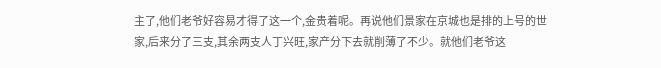主了,他们老爷好容易才得了这一个,金贵着呢。再说他们景家在京城也是排的上号的世家,后来分了三支,其余两支人丁兴旺,家产分下去就削薄了不少。就他们老爷这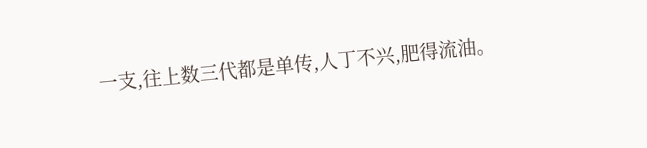一支,往上数三代都是单传,人丁不兴,肥得流油。